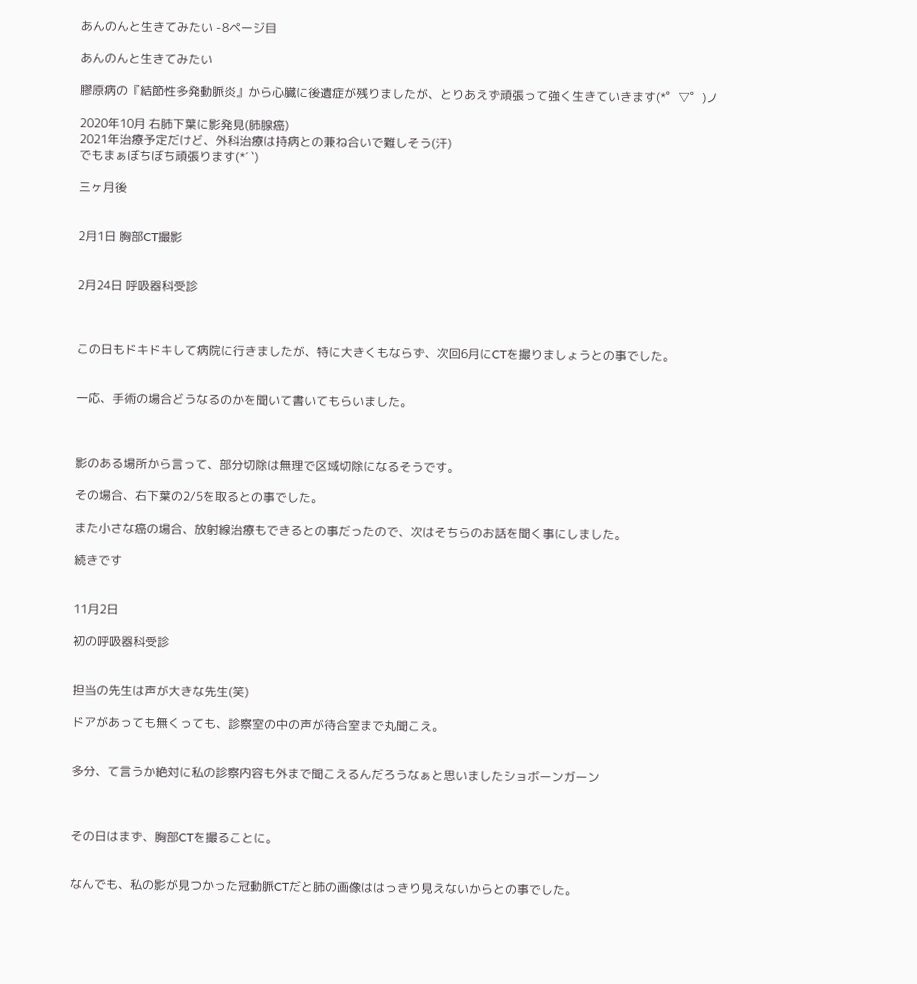あんのんと生きてみたい -8ページ目

あんのんと生きてみたい

膠原病の『結節性多発動脈炎』から心臓に後遺症が残りましたが、とりあえず頑張って強く生きていきます(*゜▽゜)ノ

2020年10月 右肺下葉に影発見(肺腺癌)
2021年治療予定だけど、外科治療は持病との兼ね合いで難しそう(汗)
でもまぁぼちぼち頑張ります(*´ `)

三ヶ月後


2月1日 胸部CT撮影


2月24日 呼吸器科受診



この日もドキドキして病院に行きましたが、特に大きくもならず、次回6月にCTを撮りましょうとの事でした。


一応、手術の場合どうなるのかを聞いて書いてもらいました。



影のある場所から言って、部分切除は無理で区域切除になるそうです。

その場合、右下葉の2/5を取るとの事でした。

また小さな癌の場合、放射線治療もできるとの事だったので、次はそちらのお話を聞く事にしました。

続きです


11月2日

初の呼吸器科受診


担当の先生は声が大きな先生(笑)

ドアがあっても無くっても、診察室の中の声が待合室まで丸聞こえ。


多分、て言うか絶対に私の診察内容も外まで聞こえるんだろうなぁと思いましたショボーンガーン



その日はまず、胸部CTを撮ることに。


なんでも、私の影が見つかった冠動脈CTだと肺の画像ははっきり見えないからとの事でした。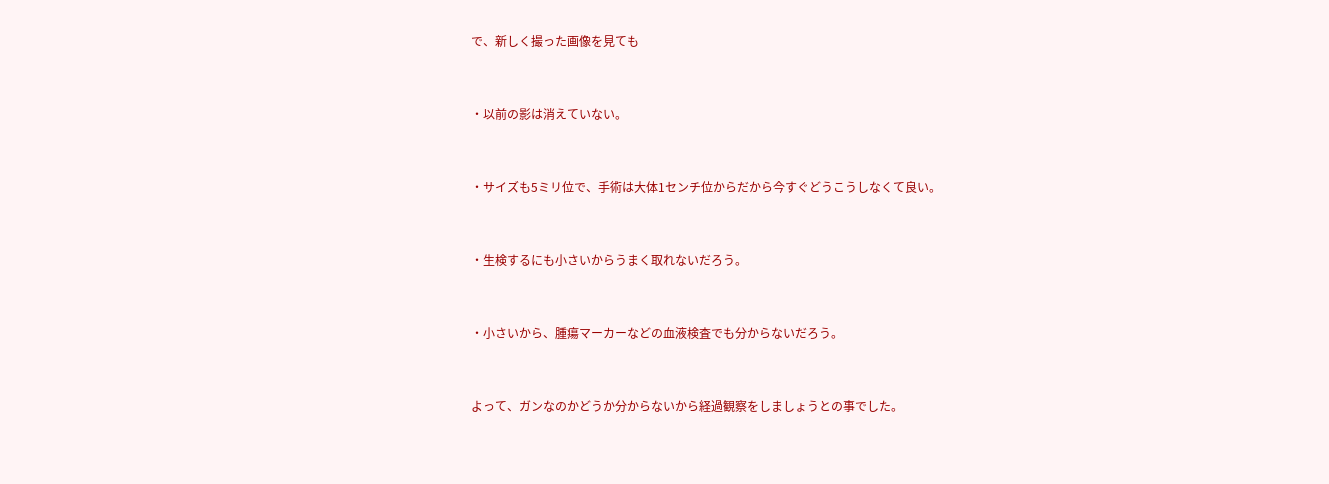で、新しく撮った画像を見ても


・以前の影は消えていない。


・サイズも5ミリ位で、手術は大体1センチ位からだから今すぐどうこうしなくて良い。


・生検するにも小さいからうまく取れないだろう。


・小さいから、腫瘍マーカーなどの血液検査でも分からないだろう。


よって、ガンなのかどうか分からないから経過観察をしましょうとの事でした。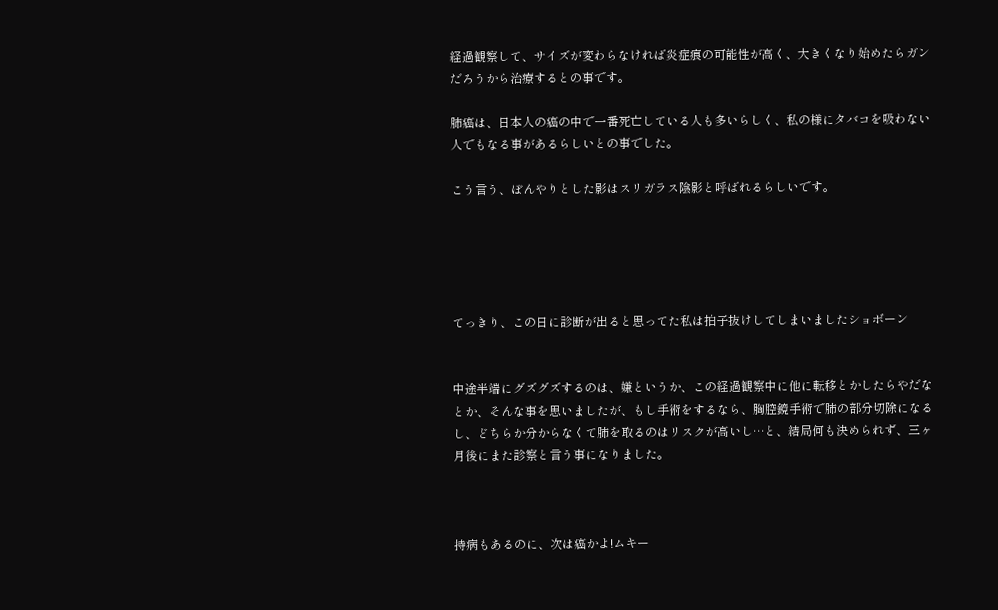経過観察して、サイズが変わらなければ炎症痕の可能性が高く、大きくなり始めたらガンだろうから治療するとの事です。

肺癌は、日本人の癌の中で一番死亡している人も多いらしく、私の様にタバコを吸わない人でもなる事があるらしいとの事でした。

こう言う、ぼんやりとした影はスリガラス陰影と呼ばれるらしいです。





てっきり、この日に診断が出ると思ってた私は拍子抜けしてしまいましたショボーン


中途半端にグズグズするのは、嫌というか、この経過観察中に他に転移とかしたらやだなとか、そんな事を思いましたが、もし手術をするなら、胸腔鏡手術で肺の部分切除になるし、どちらか分からなくて肺を取るのはリスクが高いし…と、結局何も決められず、三ヶ月後にまた診察と言う事になりました。



持病もあるのに、次は癌かよ!ムキー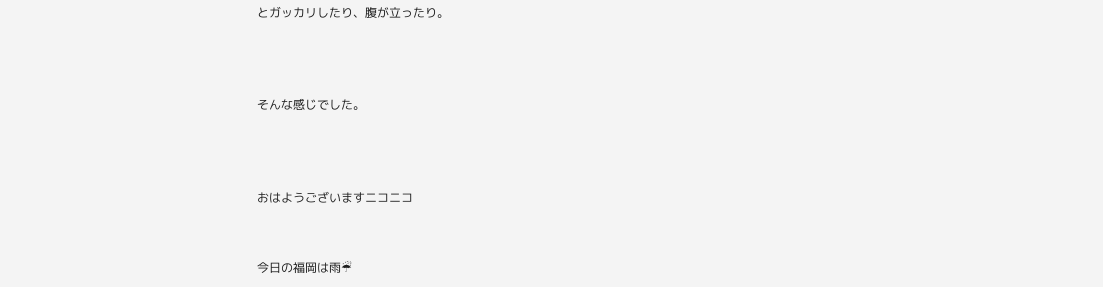とガッカリしたり、腹が立ったり。



そんな感じでした。



おはようございますニコニコ


今日の福岡は雨☔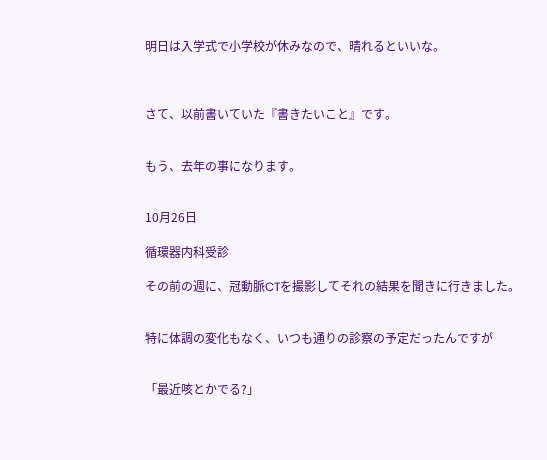明日は入学式で小学校が休みなので、晴れるといいな。



さて、以前書いていた『書きたいこと』です。


もう、去年の事になります。


10月26日

循環器内科受診

その前の週に、冠動脈CTを撮影してそれの結果を聞きに行きました。


特に体調の変化もなく、いつも通りの診察の予定だったんですが


「最近咳とかでる?」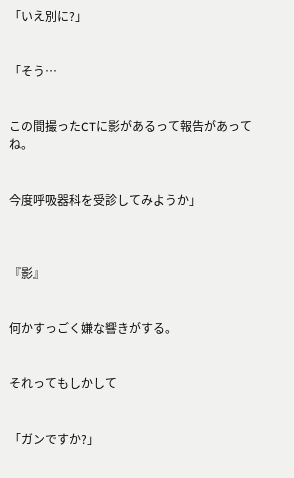「いえ別に?」


「そう…


この間撮ったCTに影があるって報告があってね。


今度呼吸器科を受診してみようか」



『影』


何かすっごく嫌な響きがする。


それってもしかして


「ガンですか?」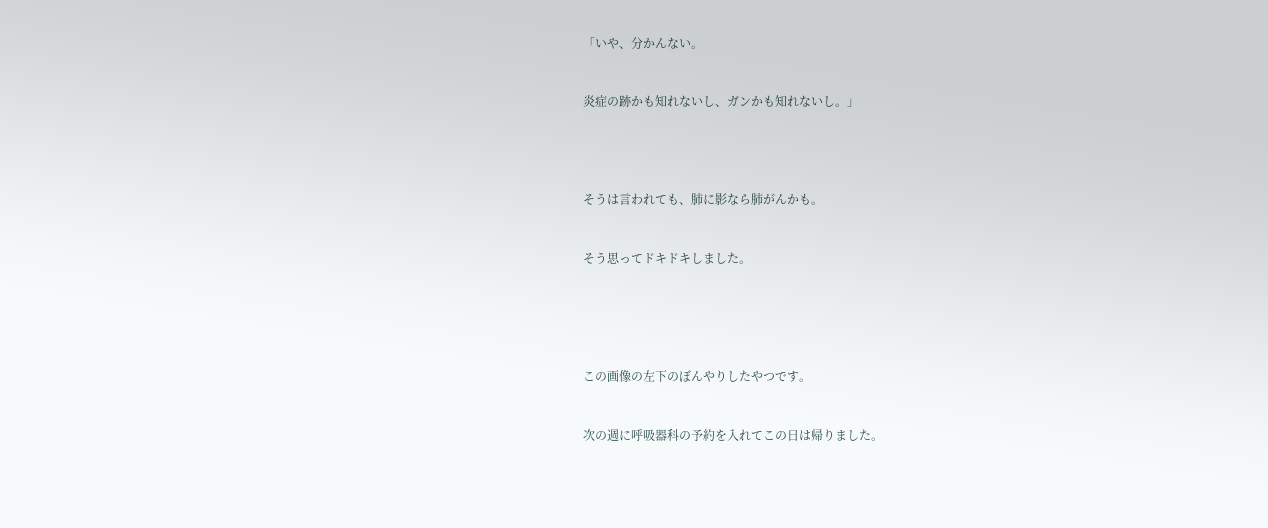「いや、分かんない。


炎症の跡かも知れないし、ガンかも知れないし。」




そうは言われても、肺に影なら肺がんかも。


そう思ってドキドキしました。





この画像の左下のぼんやりしたやつです。


次の週に呼吸器科の予約を入れてこの日は帰りました。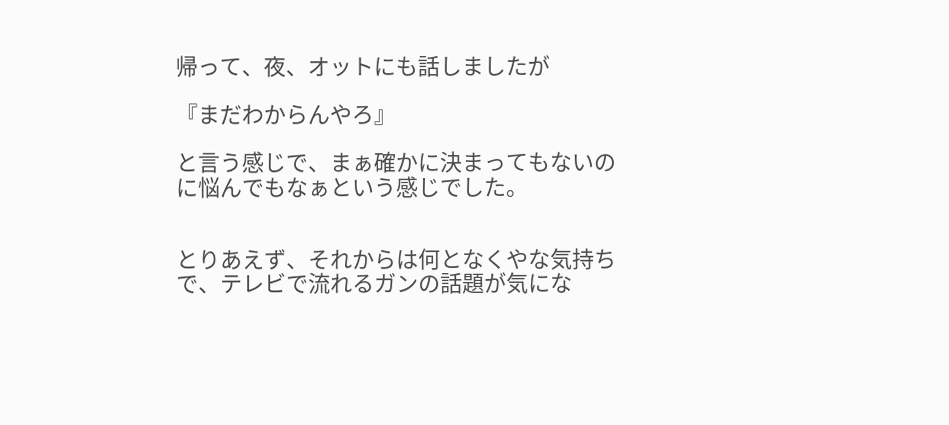帰って、夜、オットにも話しましたが

『まだわからんやろ』

と言う感じで、まぁ確かに決まってもないのに悩んでもなぁという感じでした。


とりあえず、それからは何となくやな気持ちで、テレビで流れるガンの話題が気にな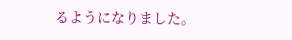るようになりました。